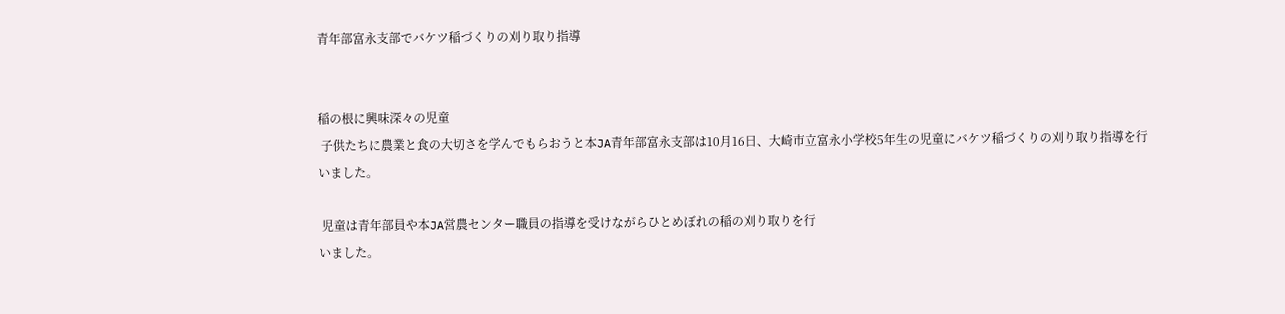青年部富永支部でバケツ稲づくりの刈り取り指導


稲の根に興味深々の児童
 子供たちに農業と食の大切さを学んでもらおうと本JA青年部富永支部は10月16日、大崎市立富永小学校5年生の児童にバケツ稲づくりの刈り取り指導を行いました。

 児童は青年部員や本JA営農センター職員の指導を受けながらひとめぼれの稲の刈り取りを行
いました。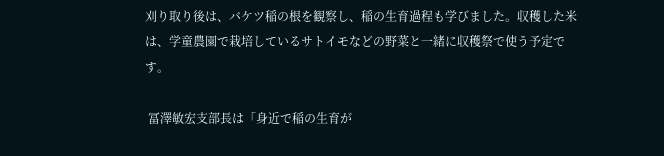刈り取り後は、バケツ稲の根を観察し、稲の生育過程も学びました。収穫した米は、学童農園で栽培しているサトイモなどの野菜と一緒に収穫祭で使う予定です。

 冨澤敏宏支部長は「身近で稲の生育が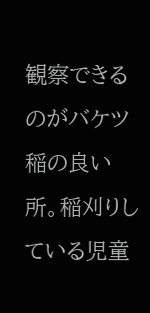観察できるのがバケツ稲の良い所。稲刈りしている児童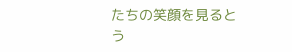たちの笑顔を見るとう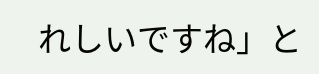れしいですね」と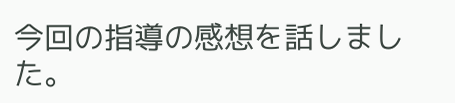今回の指導の感想を話しました。